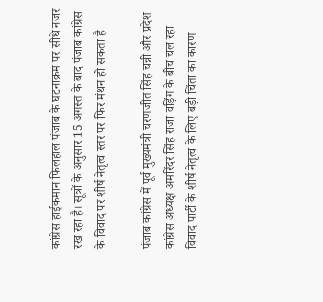कांग्रेस हाईकमान फिलहाल पंजाब के घटनाक्रम पर सीधे नजर रख रहा है। सूत्रों के अनुसार 15 अगस्त के बाद पंजाब कांग्रेस के विवाद पर शीर्ष नेतृत्व स्तर पर फिर मंथन हो सकता है

पंजाब कांग्रेस में पूर्व मुख्यमंत्री चरणजीत सिंह चन्नी और प्रदेश कांग्रेस अध्यक्ष अमरिंदर सिंह राजा वड़िंग के बीच चल रहा विवाद पार्टी के शीर्ष नेतृत्व के लिए बड़ी चिंता का कारण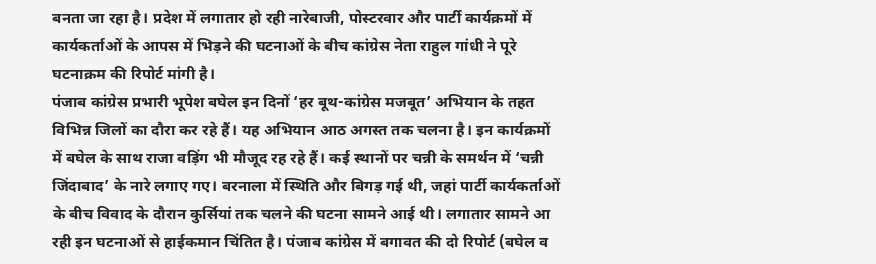बनता जा रहा है। प्रदेश में लगातार हो रही नारेबाजी, पोस्टरवार और पार्टी कार्यक्रमों में कार्यकर्ताओं के आपस में भिड़ने की घटनाओं के बीच कांग्रेस नेता राहुल गांधी ने पूरे घटनाक्रम की रिपोर्ट मांगी है।
पंजाब कांग्रेस प्रभारी भूपेश बघेल इन दिनों ‘हर बूथ-कांग्रेस मजबूत’ अभियान के तहत विभिन्न जिलों का दौरा कर रहे हैं। यह अभियान आठ अगस्त तक चलना है। इन कार्यक्रमों में बघेल के साथ राजा वड़िंग भी मौजूद रह रहे हैं। कई स्थानों पर चन्नी के समर्थन में ‘चन्नी जिंदाबाद’ के नारे लगाए गए। बरनाला में स्थिति और बिगड़ गई थी, जहां पार्टी कार्यकर्ताओं के बीच विवाद के दौरान कुर्सियां तक चलने की घटना सामने आई थी। लगातार सामने आ रही इन घटनाओं से हाईकमान चिंतित है। पंजाब कांग्रेस में बगावत की दो रिपोर्ट (बघेल व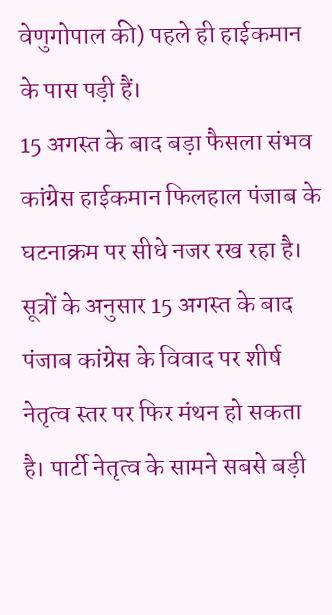वेणुगोपाल की) पहले ही हाईकमान के पास पड़ी हैं।
15 अगस्त के बाद बड़ा फैसला संभव
कांग्रेस हाईकमान फिलहाल पंजाब के घटनाक्रम पर सीधे नजर रख रहा है। सूत्रों के अनुसार 15 अगस्त के बाद पंजाब कांग्रेस के विवाद पर शीर्ष नेतृत्व स्तर पर फिर मंथन हो सकता है। पार्टी नेतृत्व के सामने सबसे बड़ी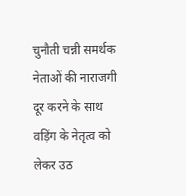चुनौती चन्नी समर्थक नेताओं की नाराजगी दूर करने के साथ वड़िंग के नेतृत्व को लेकर उठ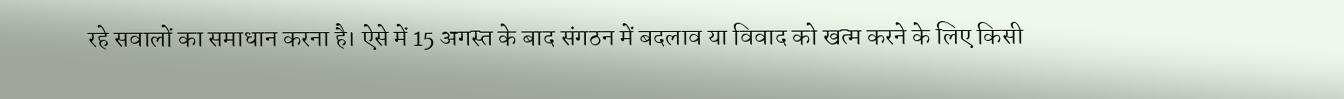रहे सवालों का समाधान करना है। ऐसे में 15 अगस्त के बाद संगठन में बदलाव या विवाद को खत्म करने के लिए किसी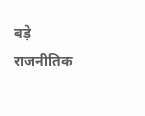बड़े राजनीतिक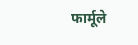फार्मूले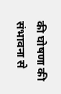की घोषणा की संभावना से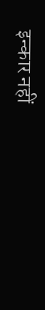इन्कार नहीं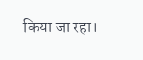किया जा रहा।